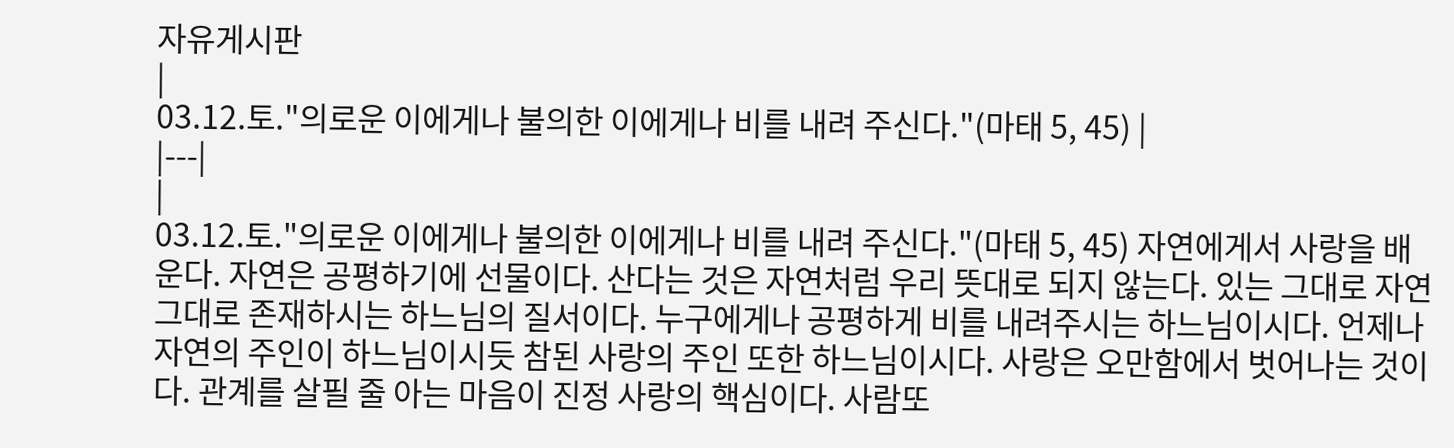자유게시판
|
03.12.토."의로운 이에게나 불의한 이에게나 비를 내려 주신다."(마태 5, 45) |
|---|
|
03.12.토."의로운 이에게나 불의한 이에게나 비를 내려 주신다."(마태 5, 45) 자연에게서 사랑을 배운다. 자연은 공평하기에 선물이다. 산다는 것은 자연처럼 우리 뜻대로 되지 않는다. 있는 그대로 자연 그대로 존재하시는 하느님의 질서이다. 누구에게나 공평하게 비를 내려주시는 하느님이시다. 언제나 자연의 주인이 하느님이시듯 참된 사랑의 주인 또한 하느님이시다. 사랑은 오만함에서 벗어나는 것이다. 관계를 살필 줄 아는 마음이 진정 사랑의 핵심이다. 사람또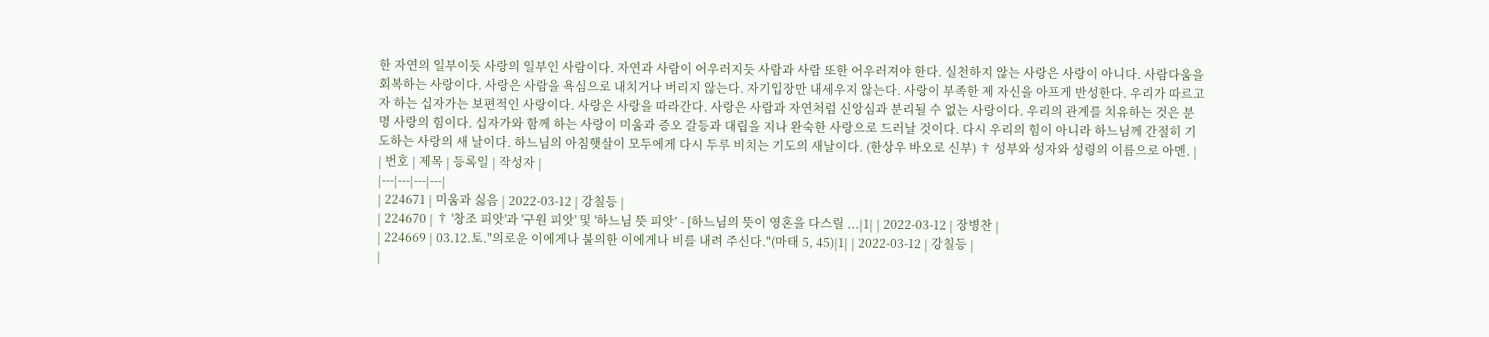한 자연의 일부이듯 사랑의 일부인 사람이다. 자연과 사람이 어우러지듯 사람과 사람 또한 어우러져야 한다. 실천하지 않는 사랑은 사랑이 아니다. 사람다움을 회복하는 사랑이다. 사랑은 사람을 욕심으로 내치거나 버리지 않는다. 자기입장만 내세우지 않는다. 사랑이 부족한 제 자신을 아프게 반성한다. 우리가 따르고자 하는 십자가는 보편적인 사랑이다. 사랑은 사랑을 따라간다. 사랑은 사람과 자연처럼 신앙심과 분리될 수 없는 사랑이다. 우리의 관계를 치유하는 것은 분명 사랑의 힘이다. 십자가와 함께 하는 사랑이 미움과 증오 갈등과 대립을 지나 완숙한 사랑으로 드러날 것이다. 다시 우리의 힘이 아니라 하느님께 간절히 기도하는 사랑의 새 날이다. 하느님의 아침햇살이 모두에게 다시 두루 비치는 기도의 새날이다. (한상우 바오로 신부) † 성부와 성자와 성령의 이름으로 아멘. |
| 번호 | 제목 | 등록일 | 작성자 |
|---|---|---|---|
| 224671 | 미움과 싫음 | 2022-03-12 | 강칠등 |
| 224670 | † '창조 피앗'과 '구원 피앗' 및 '하느님 뜻 피앗’ - [하느님의 뜻이 영혼을 다스릴 ...|1| | 2022-03-12 | 장병찬 |
| 224669 | 03.12.토."의로운 이에게나 불의한 이에게나 비를 내려 주신다."(마태 5, 45)|1| | 2022-03-12 | 강칠등 |
|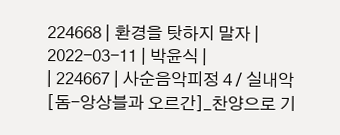224668 | 환경을 탓하지 말자 | 2022-03-11 | 박윤식 |
| 224667 | 사순음악피정 4 / 실내악 [돔-앙상블과 오르간]_찬양으로 기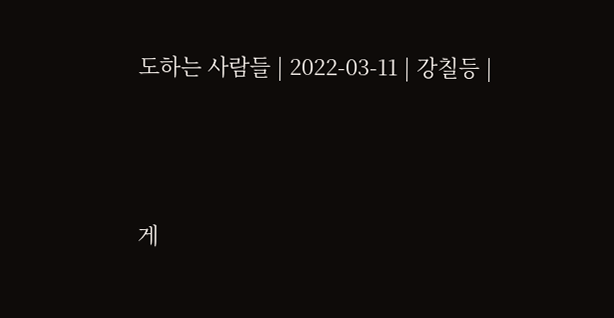도하는 사람들 | 2022-03-11 | 강칠등 |




게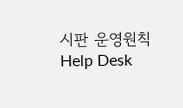시판 운영원칙
Help Desk